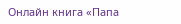Онлайн книга «Папа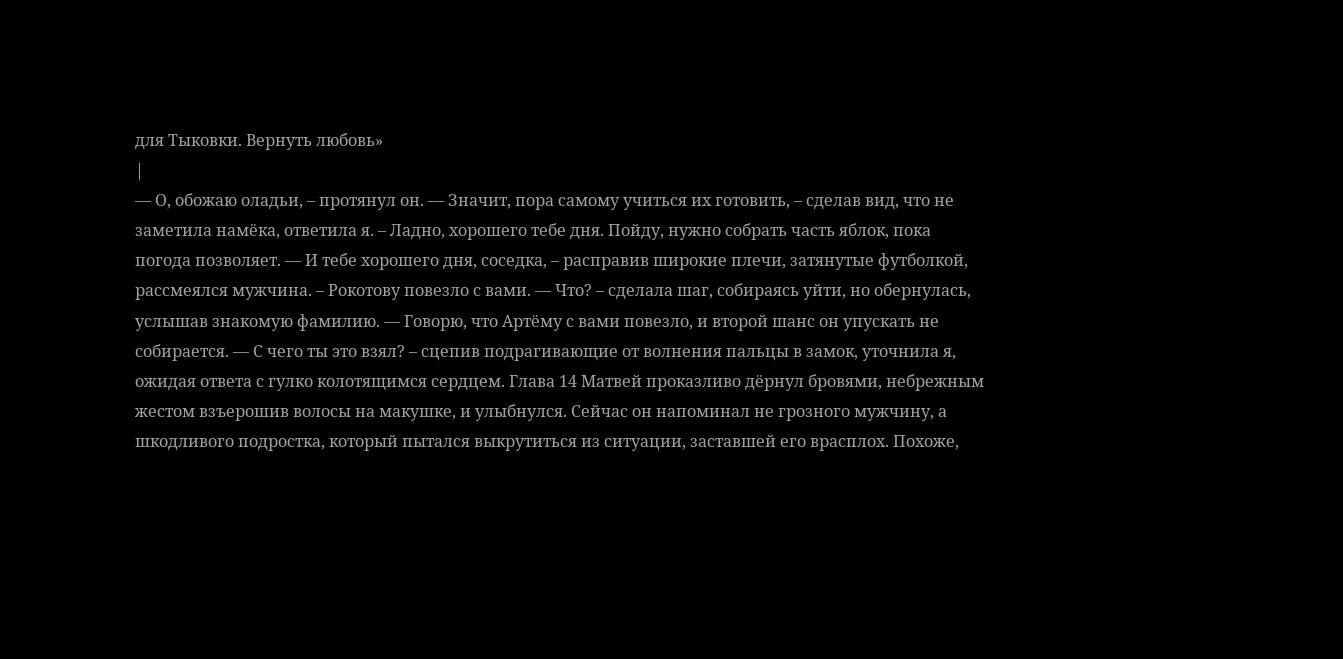для Тыковки. Вернуть любовь»
|
— О, обожаю оладьи, – протянул он. — Значит, пора самому учиться их готовить, – сделав вид, что не заметила намёка, ответила я. – Ладно, хорошего тебе дня. Пойду, нужно собрать часть яблок, пока погода позволяет. — И тебе хорошего дня, соседка, – расправив широкие плечи, затянутые футболкой, рассмеялся мужчина. – Рокотову повезло с вами. — Что? – сделала шаг, собираясь уйти, но обернулась, услышав знакомую фамилию. — Говорю, что Артёму с вами повезло, и второй шанс он упускать не собирается. — С чего ты это взял? – сцепив подрагивающие от волнения пальцы в замок, уточнила я, ожидая ответа с гулко колотящимся сердцем. Глава 14 Матвей проказливо дёрнул бровями, небрежным жестом взъерошив волосы на макушке, и улыбнулся. Сейчас он напоминал не грозного мужчину, а шкодливого подростка, который пытался выкрутиться из ситуации, заставшей его врасплох. Похоже,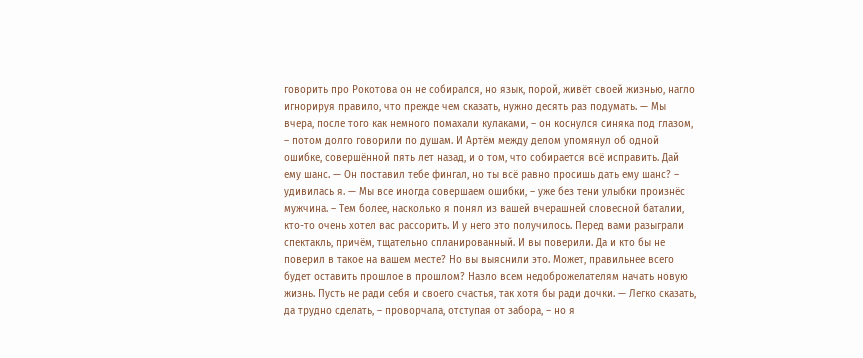говорить про Рокотова он не собирался, но язык, порой, живёт своей жизнью, нагло игнорируя правило, что прежде чем сказать, нужно десять раз подумать. — Мы вчера, после того как немного помахали кулаками, – он коснулся синяка под глазом, – потом долго говорили по душам. И Артём между делом упомянул об одной ошибке, совершённой пять лет назад, и о том, что собирается всё исправить. Дай ему шанс. — Он поставил тебе фингал, но ты всё равно просишь дать ему шанс? – удивилась я. — Мы все иногда совершаем ошибки, – уже без тени улыбки произнёс мужчина. – Тем более, насколько я понял из вашей вчерашней словесной баталии, кто-то очень хотел вас рассорить. И у него это получилось. Перед вами разыграли спектакль, причём, тщательно спланированный. И вы поверили. Да и кто бы не поверил в такое на вашем месте? Но вы выяснили это. Может, правильнее всего будет оставить прошлое в прошлом? Назло всем недоброжелателям начать новую жизнь. Пусть не ради себя и своего счастья, так хотя бы ради дочки. — Легко сказать, да трудно сделать, – проворчала, отступая от забора, – но я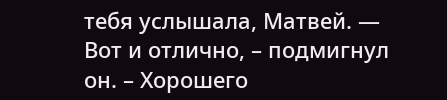тебя услышала, Матвей. — Вот и отлично, – подмигнул он. – Хорошего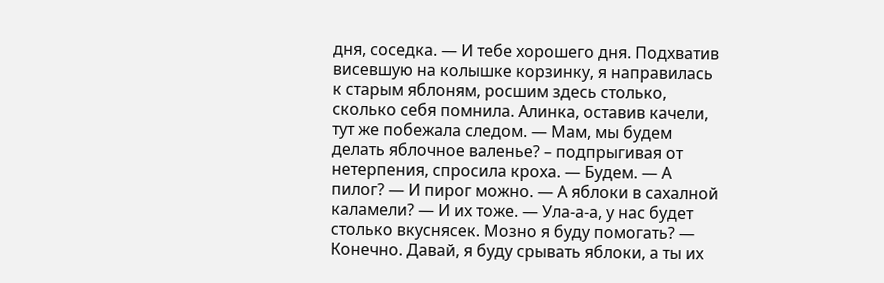дня, соседка. — И тебе хорошего дня. Подхватив висевшую на колышке корзинку, я направилась к старым яблоням, росшим здесь столько, сколько себя помнила. Алинка, оставив качели, тут же побежала следом. — Мам, мы будем делать яблочное валенье? – подпрыгивая от нетерпения, спросила кроха. — Будем. — А пилог? — И пирог можно. — А яблоки в сахалной каламели? — И их тоже. — Ула-а-а, у нас будет столько вкуснясек. Мозно я буду помогать? — Конечно. Давай, я буду срывать яблоки, а ты их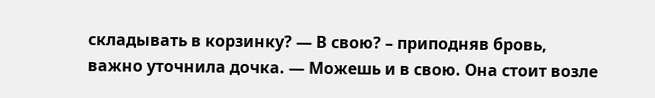складывать в корзинку? — В свою? – приподняв бровь, важно уточнила дочка. — Можешь и в свою. Она стоит возле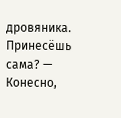дровяника. Принесёшь сама? — Конесно,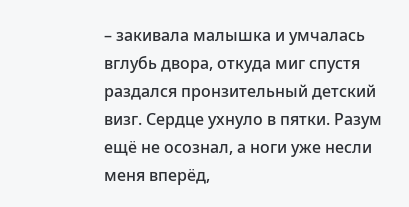– закивала малышка и умчалась вглубь двора, откуда миг спустя раздался пронзительный детский визг. Сердце ухнуло в пятки. Разум ещё не осознал, а ноги уже несли меня вперёд,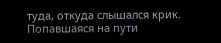туда, откуда слышался крик. Попавшаяся на пути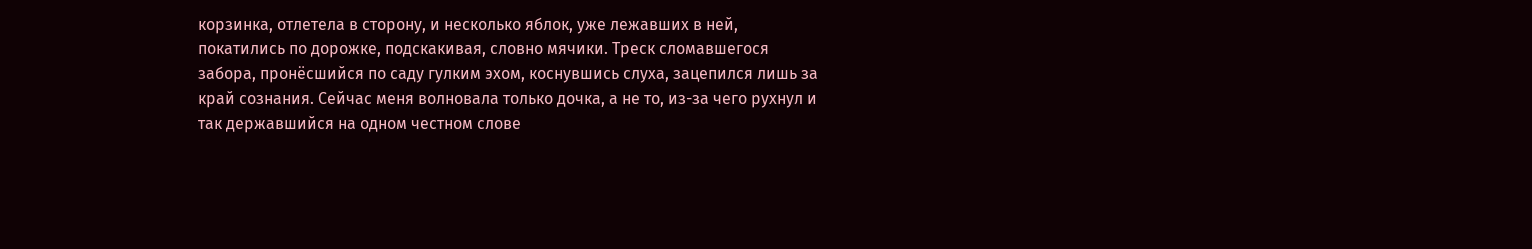корзинка, отлетела в сторону, и несколько яблок, уже лежавших в ней, покатились по дорожке, подскакивая, словно мячики. Треск сломавшегося забора, пронёсшийся по саду гулким эхом, коснувшись слуха, зацепился лишь за край сознания. Сейчас меня волновала только дочка, а не то, из-за чего рухнул и так державшийся на одном честном слове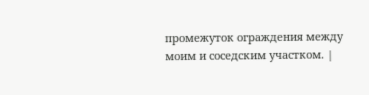промежуток ограждения между моим и соседским участком. |